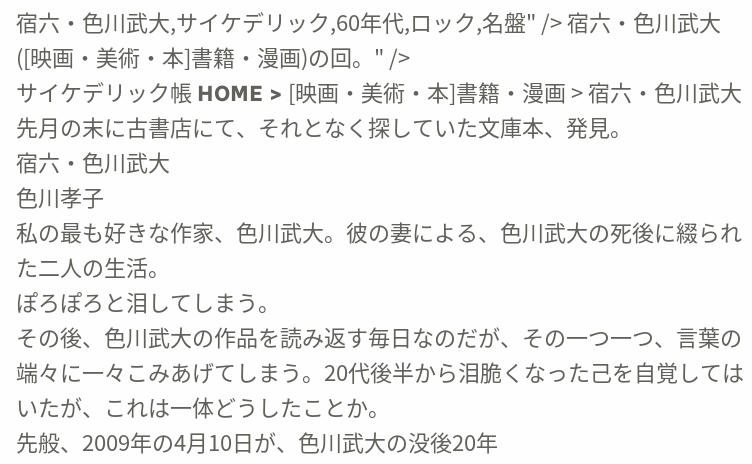宿六・色川武大,サイケデリック,60年代,ロック,名盤" /> 宿六・色川武大([映画・美術・本]書籍・漫画)の回。" />
サイケデリック帳 HOME > [映画・美術・本]書籍・漫画 > 宿六・色川武大
先月の末に古書店にて、それとなく探していた文庫本、発見。
宿六・色川武大
色川孝子
私の最も好きな作家、色川武大。彼の妻による、色川武大の死後に綴られた二人の生活。
ぽろぽろと泪してしまう。
その後、色川武大の作品を読み返す毎日なのだが、その一つ一つ、言葉の端々に一々こみあげてしまう。20代後半から泪脆くなった己を自覚してはいたが、これは一体どうしたことか。
先般、2009年の4月10日が、色川武大の没後20年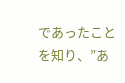であったことを知り、”あ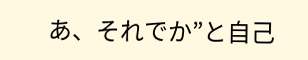あ、それでか”と自己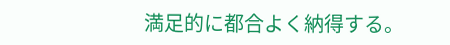満足的に都合よく納得する。